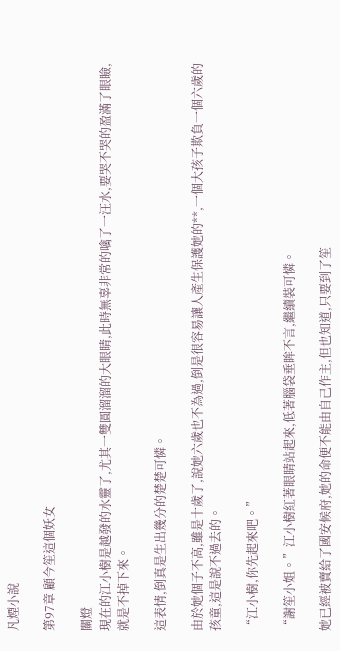凡煙小說

第97章 顧今笙這個妖女

關燈
現在的江小樹是越發的水靈了,尤其一雙圓溜溜的大眼睛,此時無辜非常的噙了一汪水,要哭不哭的盈滿了眼瞼,就是不掉下來。

這表情,倒真是生出幾分的楚楚可憐。

由於她個子不高,雖是十歲了,說她六歲也不為過,倒是很容易讓人產生保護她的**,一個大孩子欺負一個六歲的孩童,這是說不過去的。

“江小樹,你先起來吧。”

“謝笙小姐。”江小樹紅著眼睛站起來,低著腦袋垂眸不言,繼續裝可憐。

她已經被賣給了國安候府,她的命便不能由自己作主,但也知道,只要到了笙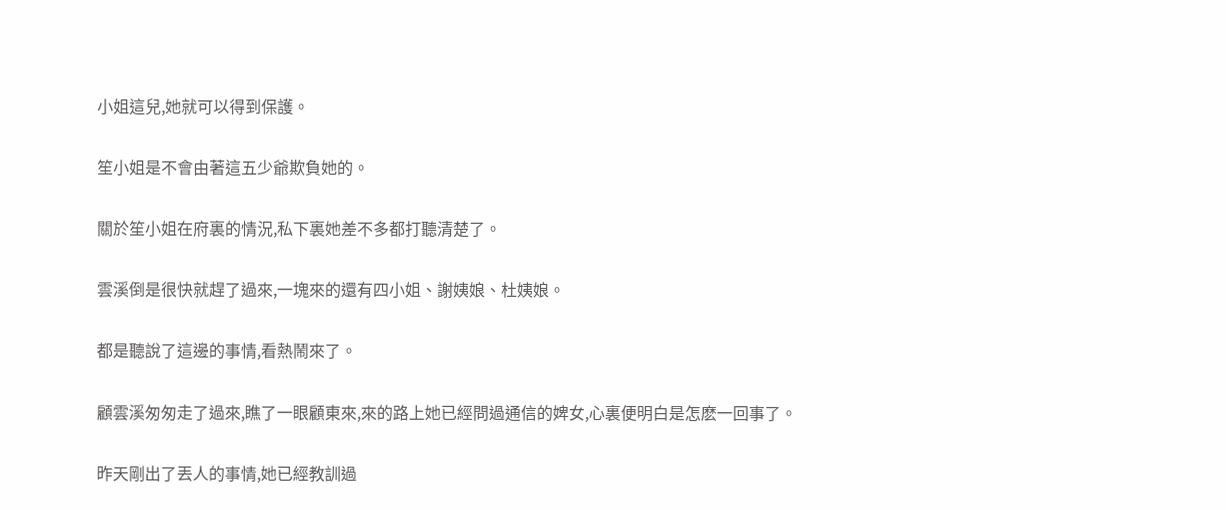小姐這兒,她就可以得到保護。

笙小姐是不會由著這五少爺欺負她的。

關於笙小姐在府裏的情況,私下裏她差不多都打聽清楚了。

雲溪倒是很快就趕了過來,一塊來的還有四小姐、謝姨娘、杜姨娘。

都是聽說了這邊的事情,看熱鬧來了。

顧雲溪匆匆走了過來,瞧了一眼顧東來,來的路上她已經問過通信的婢女,心裏便明白是怎麽一回事了。

昨天剛出了丟人的事情,她已經教訓過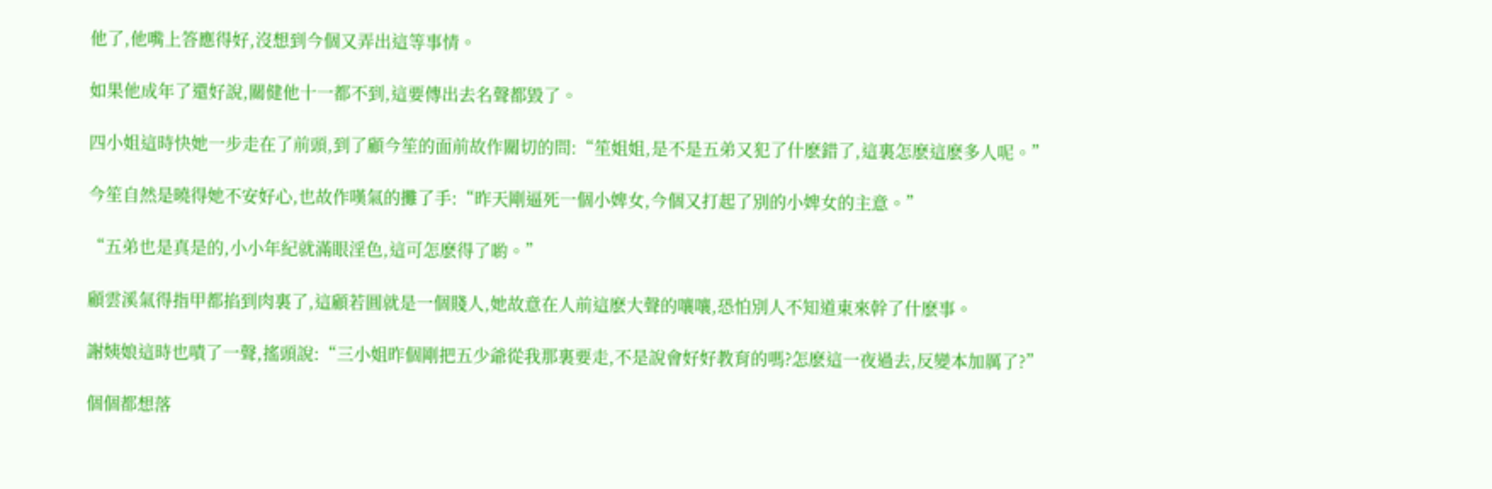他了,他嘴上答應得好,沒想到今個又弄出這等事情。

如果他成年了還好說,關健他十一都不到,這要傳出去名聲都毀了。

四小姐這時快她一步走在了前頭,到了顧今笙的面前故作關切的問:“笙姐姐,是不是五弟又犯了什麽錯了,這裏怎麽這麽多人呢。”

今笙自然是曉得她不安好心,也故作嘆氣的攤了手:“昨天剛逼死一個小婢女,今個又打起了別的小婢女的主意。”

“五弟也是真是的,小小年紀就滿眼淫色,這可怎麽得了喲。”

顧雲溪氣得指甲都掐到肉裏了,這顧若圓就是一個賤人,她故意在人前這麽大聲的嚷嚷,恐怕別人不知道東來幹了什麽事。

謝姨娘這時也嘖了一聲,搖頭說:“三小姐昨個剛把五少爺從我那裏要走,不是說會好好教育的嗎?怎麽這一夜過去,反變本加厲了?”

個個都想落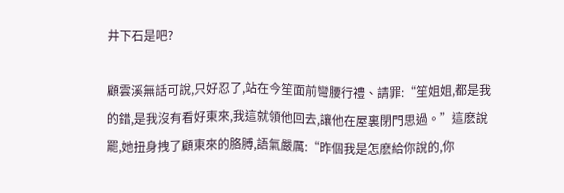井下石是吧?

顧雲溪無話可說,只好忍了,站在今笙面前彎腰行禮、請罪:“笙姐姐,都是我的錯,是我沒有看好東來,我這就領他回去,讓他在屋裏閉門思過。”這麽說罷,她扭身拽了顧東來的胳膊,語氣嚴厲:“昨個我是怎麽給你說的,你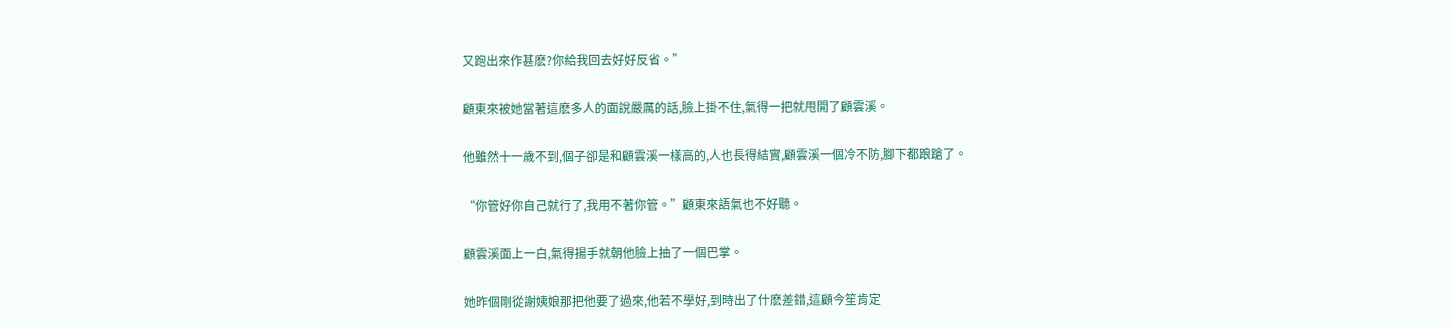又跑出來作甚麽?你給我回去好好反省。”

顧東來被她當著這麽多人的面說嚴厲的話,臉上掛不住,氣得一把就甩開了顧雲溪。

他雖然十一歲不到,個子卻是和顧雲溪一樣高的,人也長得結實,顧雲溪一個冷不防,腳下都踉蹌了。

“你管好你自己就行了,我用不著你管。”顧東來語氣也不好聽。

顧雲溪面上一白,氣得揚手就朝他臉上抽了一個巴掌。

她昨個剛從謝姨娘那把他要了過來,他若不學好,到時出了什麽差錯,這顧今笙肯定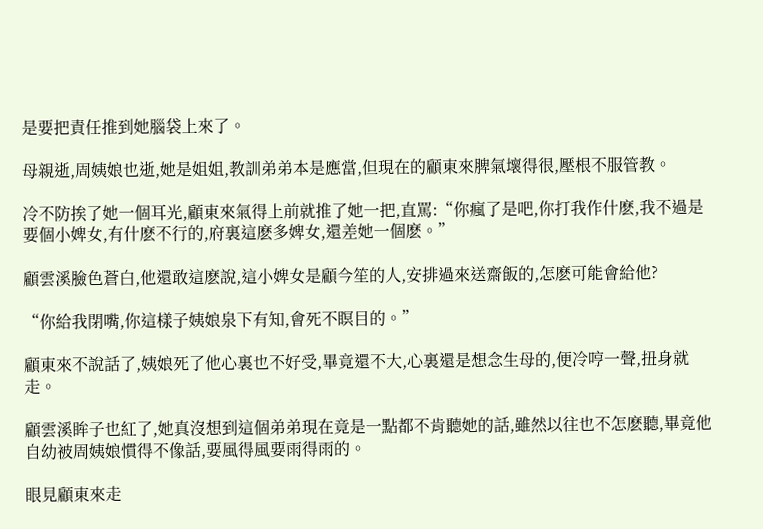是要把責任推到她腦袋上來了。

母親逝,周姨娘也逝,她是姐姐,教訓弟弟本是應當,但現在的顧東來脾氣壞得很,壓根不服管教。

冷不防挨了她一個耳光,顧東來氣得上前就推了她一把,直罵:“你瘋了是吧,你打我作什麽,我不過是要個小婢女,有什麽不行的,府裏這麽多婢女,還差她一個麽。”

顧雲溪臉色蒼白,他還敢這麽說,這小婢女是顧今笙的人,安排過來送齋飯的,怎麽可能會給他?

“你給我閉嘴,你這樣子姨娘泉下有知,會死不瞑目的。”

顧東來不說話了,姨娘死了他心裏也不好受,畢竟還不大,心裏還是想念生母的,便冷哼一聲,扭身就走。

顧雲溪眸子也紅了,她真沒想到這個弟弟現在竟是一點都不肯聽她的話,雖然以往也不怎麽聽,畢竟他自幼被周姨娘慣得不像話,要風得風要雨得雨的。

眼見顧東來走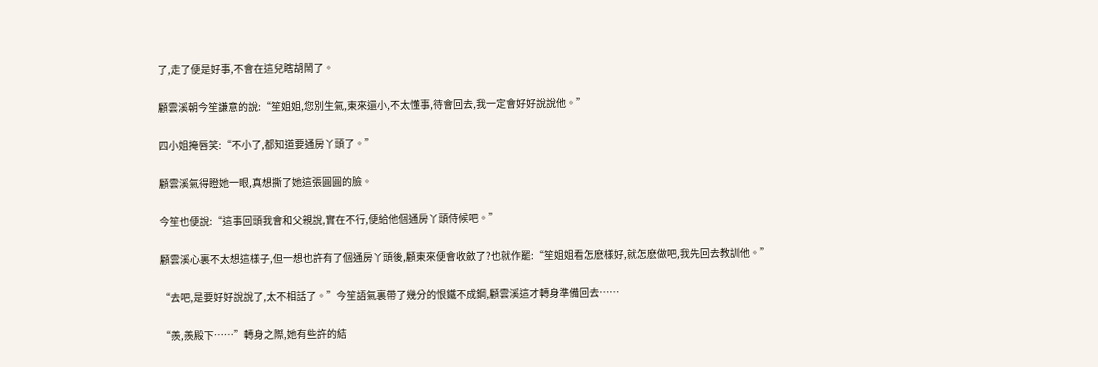了,走了便是好事,不會在這兒瞎胡鬧了。

顧雲溪朝今笙謙意的說:“笙姐姐,您別生氣,東來還小,不太懂事,待會回去,我一定會好好說說他。”

四小姐掩唇笑:“不小了,都知道要通房丫頭了。”

顧雲溪氣得瞪她一眼,真想撕了她這張圓圓的臉。

今笙也便說:“這事回頭我會和父親說,實在不行,便給他個通房丫頭侍候吧。”

顧雲溪心裏不太想這樣子,但一想也許有了個通房丫頭後,顧東來便會收斂了?也就作罷:“笙姐姐看怎麽樣好,就怎麽做吧,我先回去教訓他。”

“去吧,是要好好說說了,太不相話了。”今笙語氣裏帶了幾分的恨鐵不成鋼,顧雲溪這才轉身準備回去……

“羨,羨殿下……”轉身之際,她有些許的結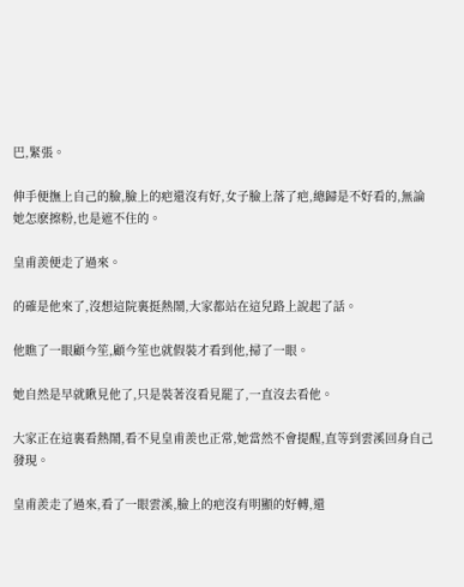巴,緊張。

伸手便撫上自己的臉,臉上的疤還沒有好,女子臉上落了疤,總歸是不好看的,無論她怎麽擦粉,也是遮不住的。

皇甫羨便走了過來。

的確是他來了,沒想這院裏挺熱鬧,大家都站在這兒路上說起了話。

他瞧了一眼顧今笙,顧今笙也就假裝才看到他,掃了一眼。

她自然是早就瞅見他了,只是裝著沒看見罷了,一直沒去看他。

大家正在這裏看熱鬧,看不見皇甫羨也正常,她當然不會提醒,直等到雲溪回身自己發現。

皇甫羨走了過來,看了一眼雲溪,臉上的疤沒有明顯的好轉,還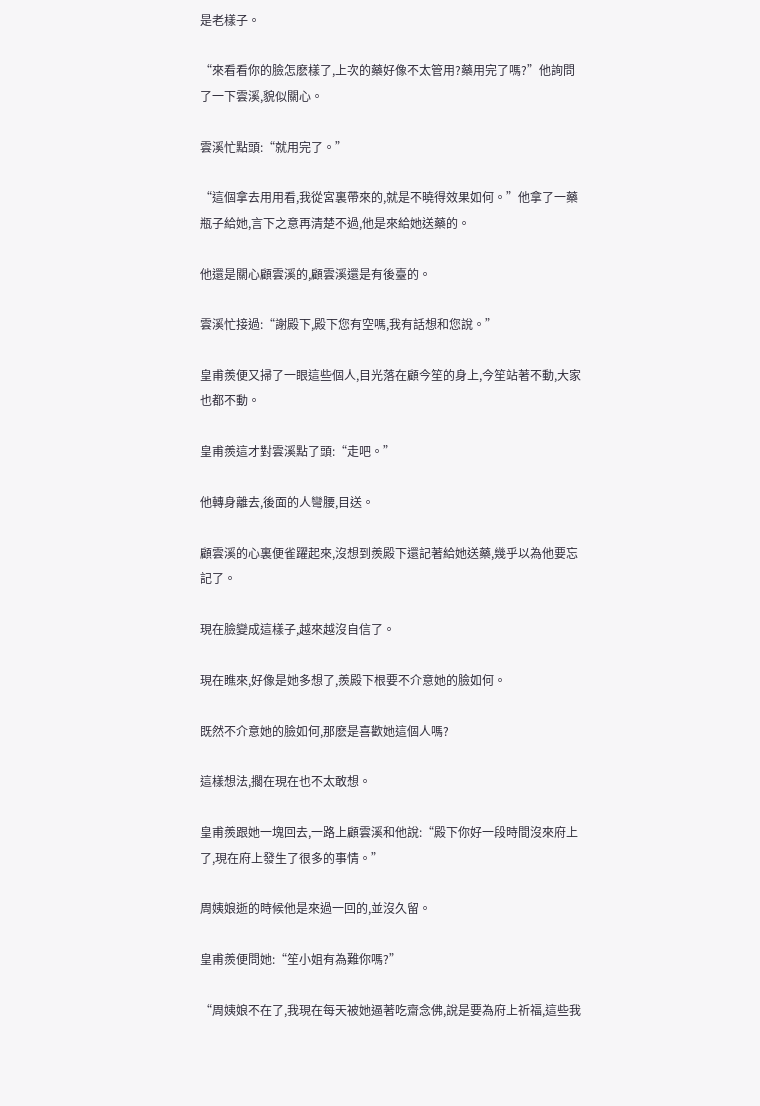是老樣子。

“來看看你的臉怎麽樣了,上次的藥好像不太管用?藥用完了嗎?”他詢問了一下雲溪,貌似關心。

雲溪忙點頭:“就用完了。”

“這個拿去用用看,我從宮裏帶來的,就是不曉得效果如何。”他拿了一藥瓶子給她,言下之意再清楚不過,他是來給她送藥的。

他還是關心顧雲溪的,顧雲溪還是有後臺的。

雲溪忙接過:“謝殿下,殿下您有空嗎,我有話想和您說。”

皇甫羨便又掃了一眼這些個人,目光落在顧今笙的身上,今笙站著不動,大家也都不動。

皇甫羨這才對雲溪點了頭:“走吧。”

他轉身離去,後面的人彎腰,目送。

顧雲溪的心裏便雀躍起來,沒想到羨殿下還記著給她送藥,幾乎以為他要忘記了。

現在臉變成這樣子,越來越沒自信了。

現在瞧來,好像是她多想了,羨殿下根要不介意她的臉如何。

既然不介意她的臉如何,那麽是喜歡她這個人嗎?

這樣想法,擱在現在也不太敢想。

皇甫羨跟她一塊回去,一路上顧雲溪和他說:“殿下你好一段時間沒來府上了,現在府上發生了很多的事情。”

周姨娘逝的時候他是來過一回的,並沒久留。

皇甫羨便問她:“笙小姐有為難你嗎?”

“周姨娘不在了,我現在每天被她逼著吃齋念佛,說是要為府上祈福,這些我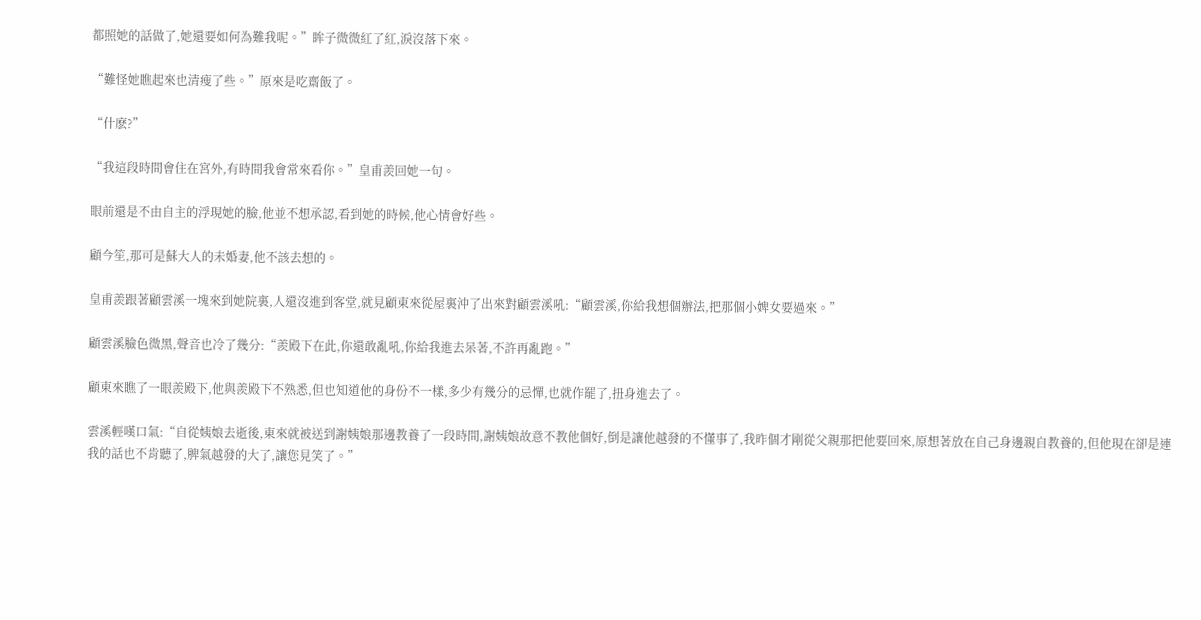都照她的話做了,她還要如何為難我呢。”眸子微微紅了紅,淚沒落下來。

“難怪她瞧起來也清瘦了些。”原來是吃齋飯了。

“什麽?”

“我這段時間會住在宮外,有時間我會常來看你。”皇甫羨回她一句。

眼前還是不由自主的浮現她的臉,他並不想承認,看到她的時候,他心情會好些。

顧今笙,那可是蘇大人的未婚妻,他不該去想的。

皇甫羨跟著顧雲溪一塊來到她院裏,人還沒進到客堂,就見顧東來從屋裏沖了出來對顧雲溪吼:“顧雲溪,你給我想個辦法,把那個小婢女要過來。”

顧雲溪臉色微黑,聲音也冷了幾分:“羨殿下在此,你還敢亂吼,你給我進去呆著,不許再亂跑。”

顧東來瞧了一眼羨殿下,他與羨殿下不熟悉,但也知道他的身份不一樣,多少有幾分的忌憚,也就作罷了,扭身進去了。

雲溪輕嘆口氣:“自從姨娘去逝後,東來就被送到謝姨娘那邊教養了一段時間,謝姨娘故意不教他個好,倒是讓他越發的不懂事了,我昨個才剛從父親那把他要回來,原想著放在自己身邊親自教養的,但他現在卻是連我的話也不肯聽了,脾氣越發的大了,讓您見笑了。”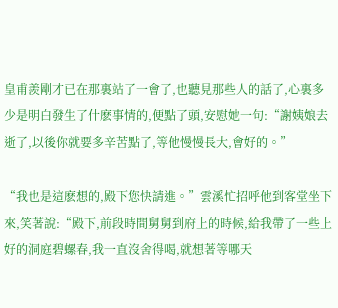皇甫羨剛才已在那裏站了一會了,也聽見那些人的話了,心裏多少是明白發生了什麽事情的,便點了頭,安慰她一句:“謝姨娘去逝了,以後你就要多辛苦點了,等他慢慢長大,會好的。”

“我也是這麽想的,殿下您快請進。”雲溪忙招呼他到客堂坐下來,笑著說:“殿下,前段時間舅舅到府上的時候,給我帶了一些上好的洞庭碧螺春,我一直沒舍得喝,就想著等哪天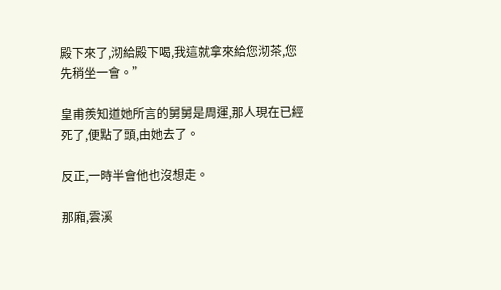殿下來了,沏給殿下喝,我這就拿來給您沏茶,您先稍坐一會。”

皇甫羨知道她所言的舅舅是周運,那人現在已經死了,便點了頭,由她去了。

反正,一時半會他也沒想走。

那廂,雲溪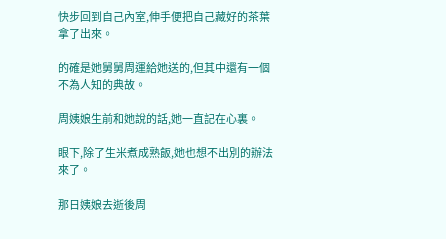快步回到自己內室,伸手便把自己藏好的茶葉拿了出來。

的確是她舅舅周運給她送的,但其中還有一個不為人知的典故。

周姨娘生前和她說的話,她一直記在心裏。

眼下,除了生米煮成熟飯,她也想不出別的辦法來了。

那日姨娘去逝後周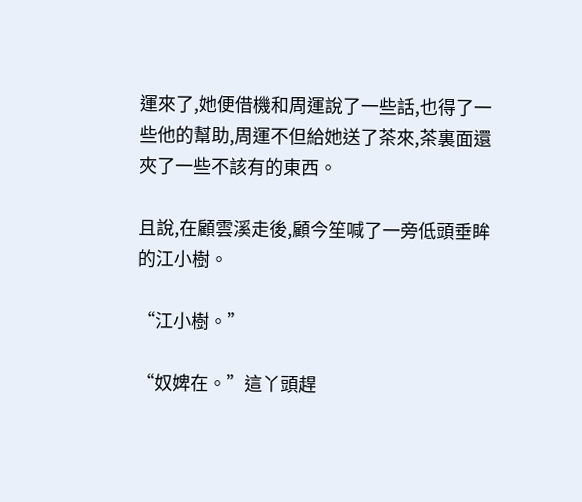運來了,她便借機和周運說了一些話,也得了一些他的幫助,周運不但給她送了茶來,茶裏面還夾了一些不該有的東西。

且說,在顧雲溪走後,顧今笙喊了一旁低頭垂眸的江小樹。

“江小樹。”

“奴婢在。”這丫頭趕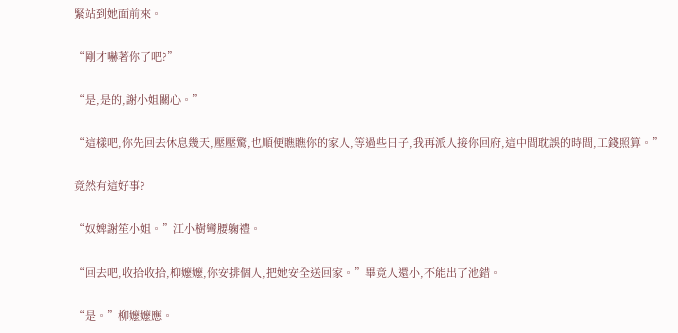緊站到她面前來。

“剛才嚇著你了吧?”

“是,是的,謝小姐關心。”

“這樣吧,你先回去休息幾天,壓壓驚,也順便瞧瞧你的家人,等過些日子,我再派人接你回府,這中間耽誤的時間,工錢照算。”

竟然有這好事?

“奴婢謝笙小姐。”江小樹彎腰躹禮。

“回去吧,收拾收拾,枊嬤嬤,你安排個人,把她安全送回家。”畢竟人還小,不能出了池錯。

“是。”柳嬤嬤應。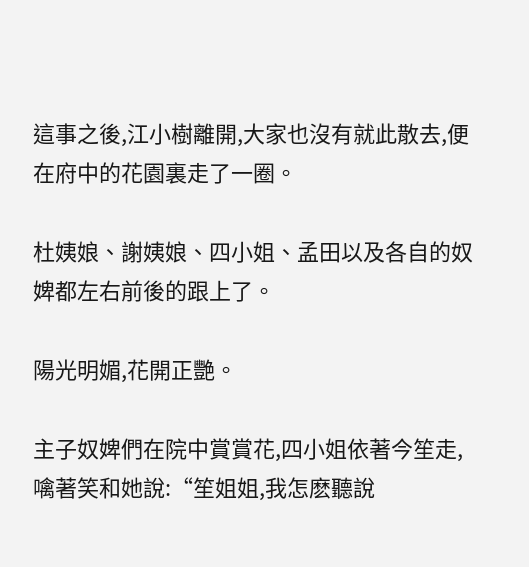這事之後,江小樹離開,大家也沒有就此散去,便在府中的花園裏走了一圈。

杜姨娘、謝姨娘、四小姐、孟田以及各自的奴婢都左右前後的跟上了。

陽光明媚,花開正艷。

主子奴婢們在院中賞賞花,四小姐依著今笙走,噙著笑和她說:“笙姐姐,我怎麽聽說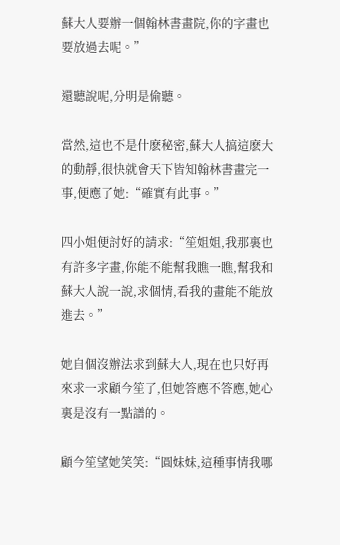蘇大人要辦一個翰林書畫院,你的字畫也要放過去呢。”

還聽說呢,分明是偷聽。

當然,這也不是什麽秘密,蘇大人搞這麽大的動靜,很快就會天下皆知翰林書畫完一事,便應了她:“確實有此事。”

四小姐便討好的請求:“笙姐姐,我那裏也有許多字畫,你能不能幫我瞧一瞧,幫我和蘇大人說一說,求個情,看我的畫能不能放進去。”

她自個沒辦法求到蘇大人,現在也只好再來求一求顧今笙了,但她答應不答應,她心裏是沒有一點譜的。

顧今笙望她笑笑:“圓妹妹,這種事情我哪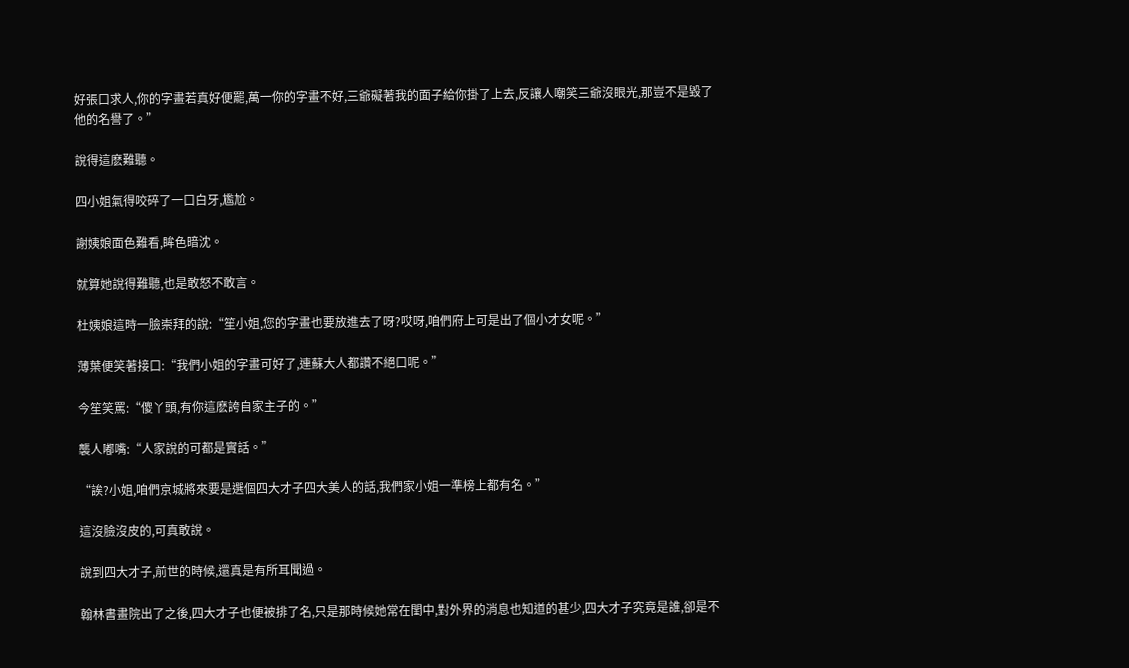好張口求人,你的字畫若真好便罷,萬一你的字畫不好,三爺礙著我的面子給你掛了上去,反讓人嘲笑三爺沒眼光,那豈不是毀了他的名譽了。”

說得這麽難聽。

四小姐氣得咬碎了一口白牙,尷尬。

謝姨娘面色難看,眸色暗沈。

就算她說得難聽,也是敢怒不敢言。

杜姨娘這時一臉崇拜的說:“笙小姐,您的字畫也要放進去了呀?哎呀,咱們府上可是出了個小才女呢。”

薄葉便笑著接口:“我們小姐的字畫可好了,連蘇大人都讚不絕口呢。”

今笙笑罵:“傻丫頭,有你這麽誇自家主子的。”

襲人嘟嘴:“人家說的可都是實話。”

“誒?小姐,咱們京城將來要是選個四大才子四大美人的話,我們家小姐一準榜上都有名。”

這沒臉沒皮的,可真敢說。

說到四大才子,前世的時候,還真是有所耳聞過。

翰林書畫院出了之後,四大才子也便被排了名,只是那時候她常在閨中,對外界的消息也知道的甚少,四大才子究竟是誰,卻是不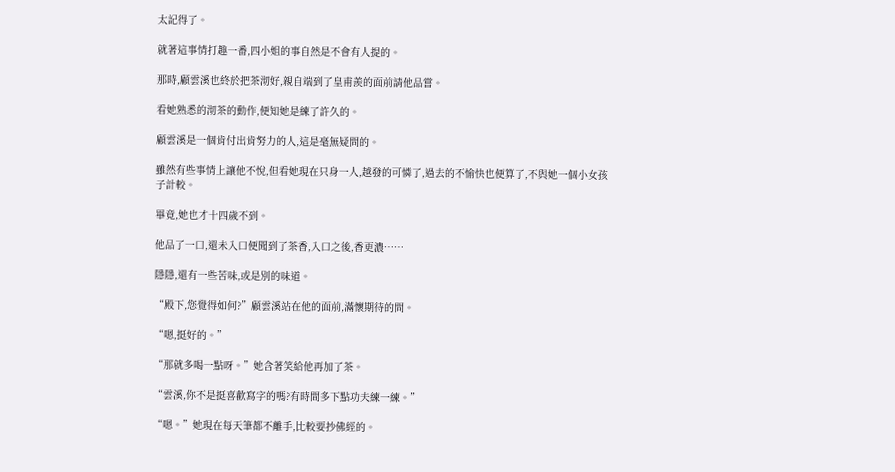太記得了。

就著這事情打趣一番,四小姐的事自然是不會有人提的。

那時,顧雲溪也終於把茶沏好,親自端到了皇甫羨的面前請他品嘗。

看她熟悉的沏茶的動作,便知她是練了許久的。

顧雲溪是一個肯付出肯努力的人,這是毫無疑問的。

雖然有些事情上讓他不悅,但看她現在只身一人,越發的可憐了,過去的不愉快也便算了,不與她一個小女孩子計較。

畢竟,她也才十四歲不到。

他品了一口,還未入口便聞到了茶香,入口之後,香更濃……

隱隱,還有一些苦味,或是別的味道。

“殿下,您覺得如何?”顧雲溪站在他的面前,滿懷期待的問。

“嗯,挺好的。”

“那就多喝一點呀。”她含著笑給他再加了茶。

“雲溪,你不是挺喜歡寫字的嗎?有時間多下點功夫練一練。”

“嗯。”她現在每天筆都不離手,比較要抄佛經的。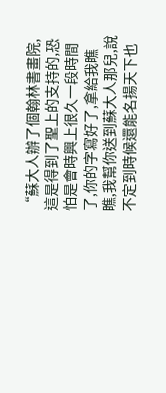“蘇大人辦了個翰林書畫院,這是得到了聖上的支持的,恐怕是會時興上很久一段時間了,你的字寫好了,拿給我瞧瞧,我幫你送到蘇大人那兒,說不定到時候還能名揚天下也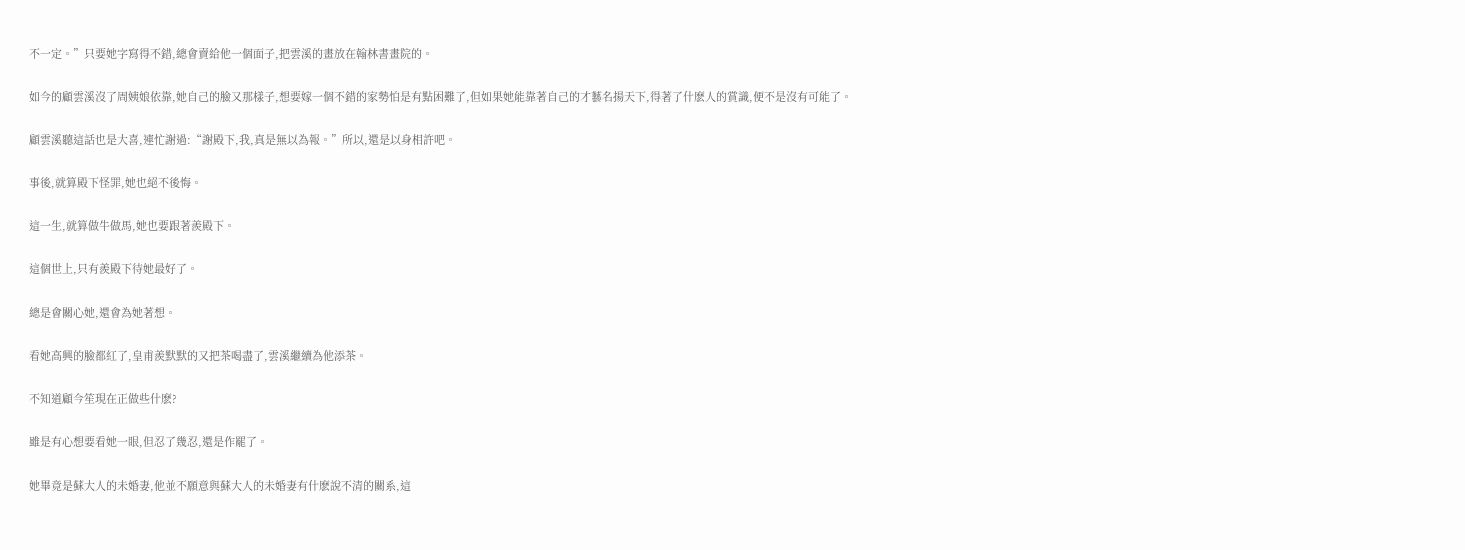不一定。”只要她字寫得不錯,總會賣給他一個面子,把雲溪的畫放在翰林書畫院的。

如今的顧雲溪沒了周姨娘依靠,她自己的臉又那樣子,想要嫁一個不錯的家勢怕是有點困難了,但如果她能靠著自己的才藝名揚天下,得著了什麽人的賞識,便不是沒有可能了。

顧雲溪聽這話也是大喜,連忙謝過:“謝殿下,我,真是無以為報。”所以,還是以身相許吧。

事後,就算殿下怪罪,她也絕不後悔。

這一生,就算做牛做馬,她也要跟著羨殿下。

這個世上,只有羨殿下待她最好了。

總是會關心她,還會為她著想。

看她高興的臉都紅了,皇甫羨默默的又把茶喝盡了,雲溪繼續為他添茶。

不知道顧今笙現在正做些什麽?

雖是有心想要看她一眼,但忍了幾忍,還是作罷了。

她畢竟是蘇大人的未婚妻,他並不願意與蘇大人的未婚妻有什麽說不清的關系,這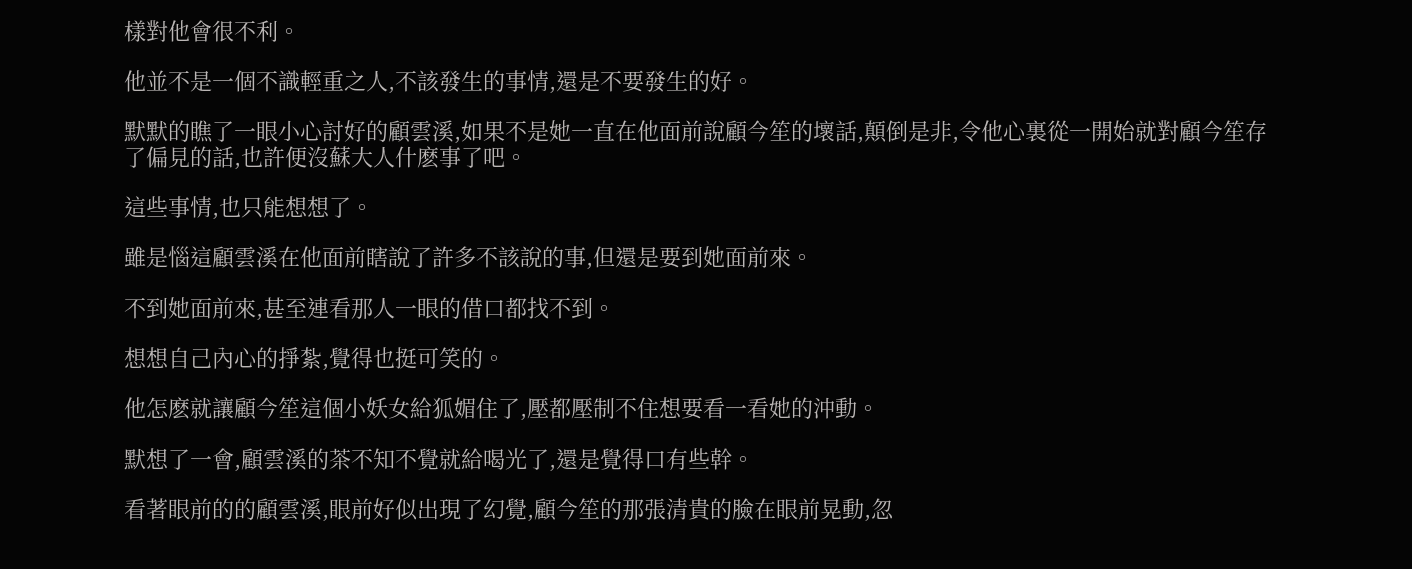樣對他會很不利。

他並不是一個不識輕重之人,不該發生的事情,還是不要發生的好。

默默的瞧了一眼小心討好的顧雲溪,如果不是她一直在他面前說顧今笙的壞話,顛倒是非,令他心裏從一開始就對顧今笙存了偏見的話,也許便沒蘇大人什麽事了吧。

這些事情,也只能想想了。

雖是惱這顧雲溪在他面前瞎說了許多不該說的事,但還是要到她面前來。

不到她面前來,甚至連看那人一眼的借口都找不到。

想想自己內心的掙紮,覺得也挺可笑的。

他怎麽就讓顧今笙這個小妖女給狐媚住了,壓都壓制不住想要看一看她的沖動。

默想了一會,顧雲溪的茶不知不覺就給喝光了,還是覺得口有些幹。

看著眼前的的顧雲溪,眼前好似出現了幻覺,顧今笙的那張清貴的臉在眼前晃動,忽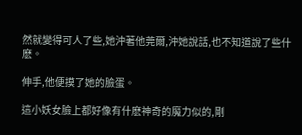然就變得可人了些,她沖著他莞爾,沖她說話,也不知道說了些什麽。

伸手,他便摸了她的臉蛋。

這小妖女臉上都好像有什麽神奇的魔力似的,剛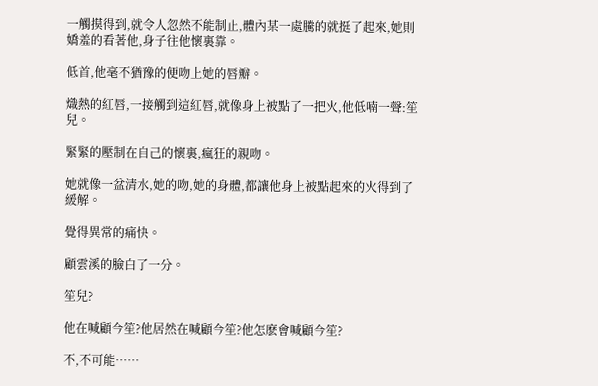一觸摸得到,就令人忽然不能制止,體內某一處騰的就挺了起來,她則嬌羞的看著他,身子往他懷裏靠。

低首,他毫不猶豫的便吻上她的唇瓣。

熾熱的紅唇,一接觸到這紅唇,就像身上被點了一把火,他低喃一聲:笙兒。

緊緊的壓制在自己的懷裏,瘋狂的親吻。

她就像一盆清水,她的吻,她的身體,都讓他身上被點起來的火得到了緩解。

覺得異常的痛快。

顧雲溪的臉白了一分。

笙兒?

他在喊顧今笙?他居然在喊顧今笙?他怎麽會喊顧今笙?

不,不可能……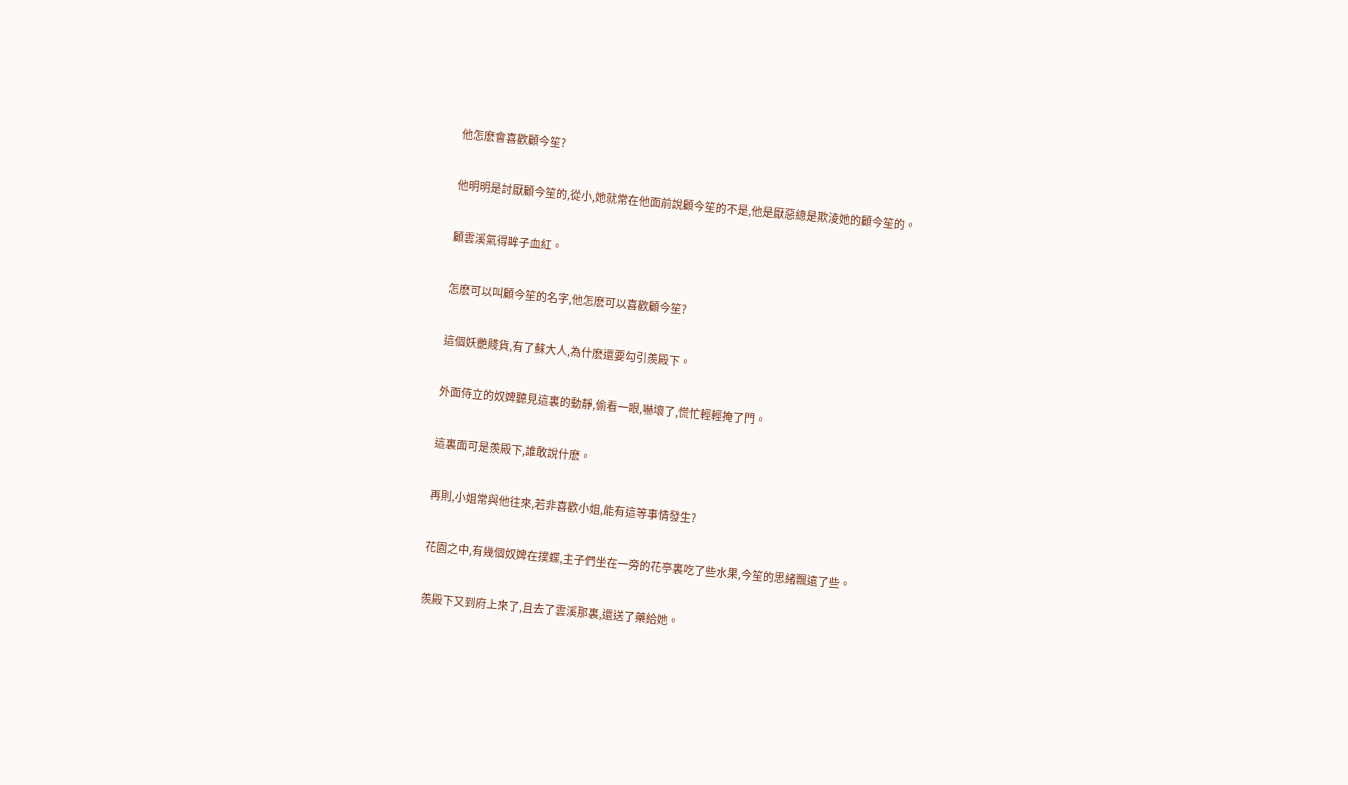他怎麽會喜歡顧今笙?

他明明是討厭顧今笙的,從小,她就常在他面前說顧今笙的不是,他是厭惡總是欺淩她的顧今笙的。

顧雲溪氣得眸子血紅。

怎麽可以叫顧今笙的名字,他怎麽可以喜歡顧今笙?

這個妖艷賤貨,有了蘇大人,為什麽還要勾引羨殿下。

外面侍立的奴婢聽見這裏的動靜,偷看一眼,嚇壞了,慌忙輕輕掩了門。

這裏面可是羨殿下,誰敢說什麽。

再則,小姐常與他往來,若非喜歡小姐,能有這等事情發生?

花園之中,有幾個奴婢在撲蝶,主子們坐在一旁的花亭裏吃了些水果,今笙的思緒飄遠了些。

羨殿下又到府上來了,且去了雲溪那裏,還送了藥給她。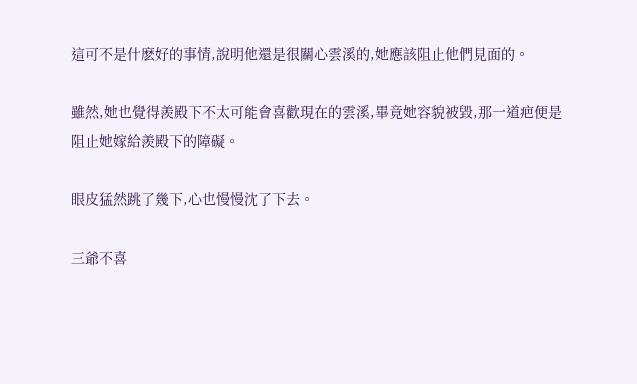這可不是什麽好的事情,說明他還是很關心雲溪的,她應該阻止他們見面的。

雖然,她也覺得羨殿下不太可能會喜歡現在的雲溪,畢竟她容貌被毀,那一道疤便是阻止她嫁給羨殿下的障礙。

眼皮猛然跳了幾下,心也慢慢沈了下去。

三爺不喜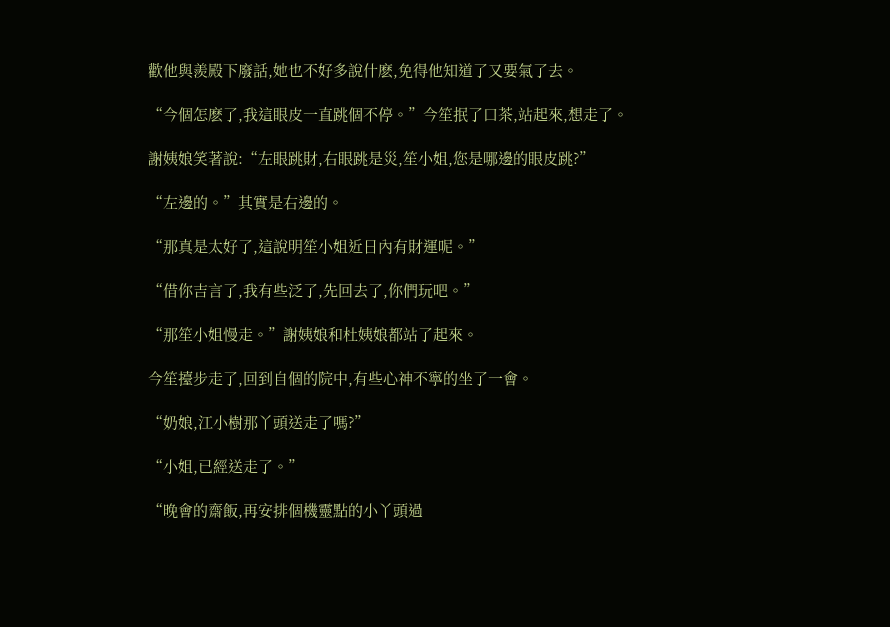歡他與羨殿下廢話,她也不好多說什麽,免得他知道了又要氣了去。

“今個怎麽了,我這眼皮一直跳個不停。”今笙抿了口茶,站起來,想走了。

謝姨娘笑著說:“左眼跳財,右眼跳是災,笙小姐,您是哪邊的眼皮跳?”

“左邊的。”其實是右邊的。

“那真是太好了,這說明笙小姐近日內有財運呢。”

“借你吉言了,我有些泛了,先回去了,你們玩吧。”

“那笙小姐慢走。”謝姨娘和杜姨娘都站了起來。

今笙擡步走了,回到自個的院中,有些心神不寧的坐了一會。

“奶娘,江小樹那丫頭送走了嗎?”

“小姐,已經送走了。”

“晚會的齋飯,再安排個機靈點的小丫頭過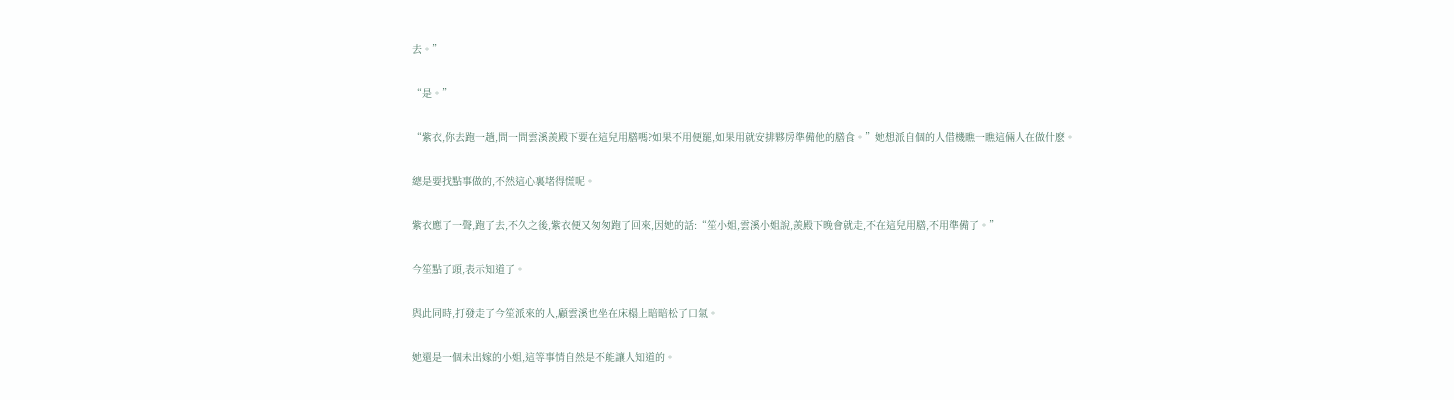去。”

“是。”

“紫衣,你去跑一趟,問一問雲溪羨殿下要在這兒用膳嗎?如果不用便罷,如果用就安排夥房準備他的膳食。”她想派自個的人借機瞧一瞧這倆人在做什麽。

總是要找點事做的,不然這心裏堵得慌呢。

紫衣應了一聲,跑了去,不久之後,紫衣便又匆匆跑了回來,因她的話:“笙小姐,雲溪小姐說,羨殿下晚會就走,不在這兒用膳,不用準備了。”

今笙點了頭,表示知道了。

與此同時,打發走了今笙派來的人,顧雲溪也坐在床榻上暗暗松了口氣。

她還是一個未出嫁的小姐,這等事情自然是不能讓人知道的。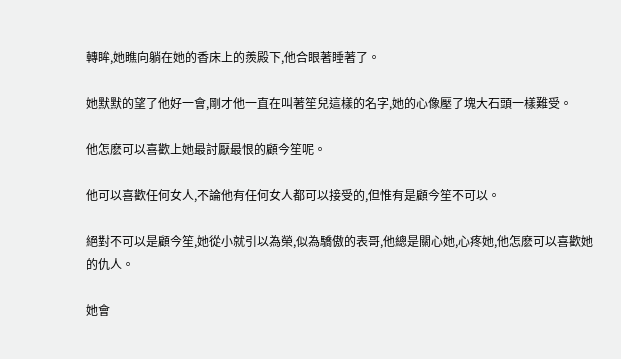轉眸,她瞧向躺在她的香床上的羨殿下,他合眼著睡著了。

她默默的望了他好一會,剛才他一直在叫著笙兒這樣的名字,她的心像壓了塊大石頭一樣難受。

他怎麽可以喜歡上她最討厭最恨的顧今笙呢。

他可以喜歡任何女人,不論他有任何女人都可以接受的,但惟有是顧今笙不可以。

絕對不可以是顧今笙,她從小就引以為榮,似為驕傲的表哥,他總是關心她,心疼她,他怎麽可以喜歡她的仇人。

她會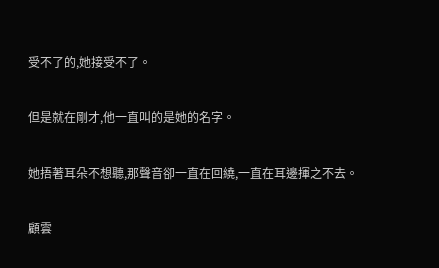受不了的,她接受不了。

但是就在剛才,他一直叫的是她的名字。

她捂著耳朵不想聽,那聲音卻一直在回繞,一直在耳邊揮之不去。

顧雲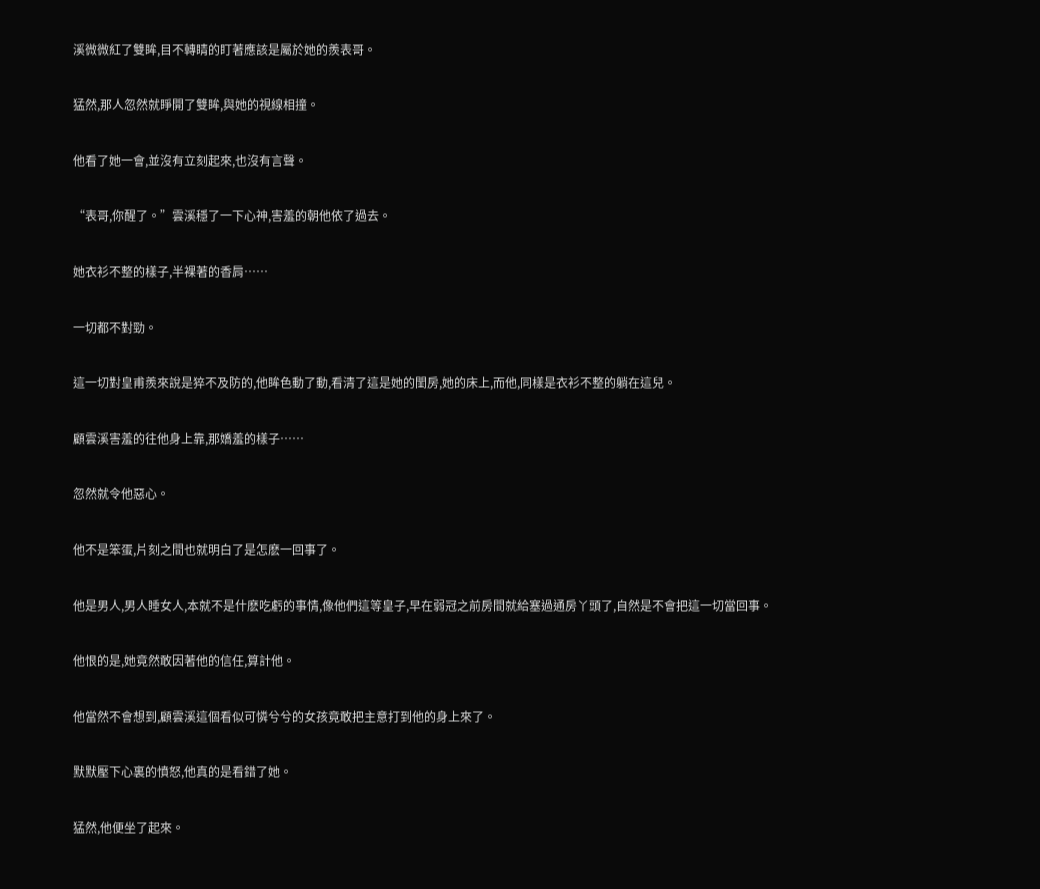溪微微紅了雙眸,目不轉睛的盯著應該是屬於她的羨表哥。

猛然,那人忽然就睜開了雙眸,與她的視線相撞。

他看了她一會,並沒有立刻起來,也沒有言聲。

“表哥,你醒了。”雲溪穩了一下心神,害羞的朝他依了過去。

她衣衫不整的樣子,半裸著的香肩……

一切都不對勁。

這一切對皇甫羨來說是猝不及防的,他眸色動了動,看清了這是她的閨房,她的床上,而他,同樣是衣衫不整的躺在這兒。

顧雲溪害羞的往他身上靠,那嬌羞的樣子……

忽然就令他惡心。

他不是笨蛋,片刻之間也就明白了是怎麽一回事了。

他是男人,男人睡女人,本就不是什麽吃虧的事情,像他們這等皇子,早在弱冠之前房間就給塞過通房丫頭了,自然是不會把這一切當回事。

他恨的是,她竟然敢因著他的信任,算計他。

他當然不會想到,顧雲溪這個看似可憐兮兮的女孩竟敢把主意打到他的身上來了。

默默壓下心裏的憤怒,他真的是看錯了她。

猛然,他便坐了起來。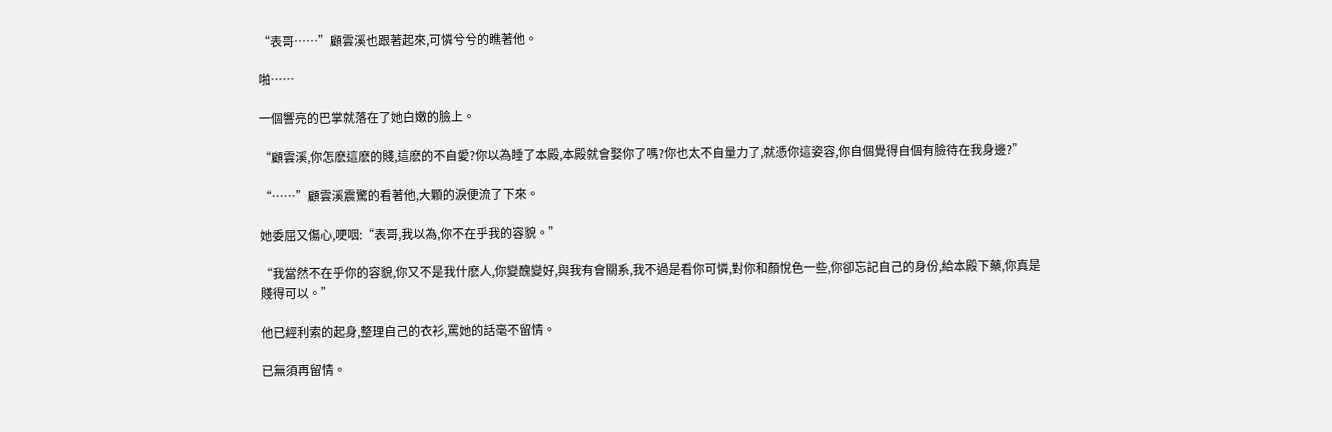“表哥……”顧雲溪也跟著起來,可憐兮兮的瞧著他。

啪……

一個響亮的巴掌就落在了她白嫩的臉上。

“顧雲溪,你怎麽這麽的賤,這麽的不自愛?你以為睡了本殿,本殿就會娶你了嗎?你也太不自量力了,就憑你這姿容,你自個覺得自個有臉待在我身邊?”

“……”顧雲溪震驚的看著他,大顆的淚便流了下來。

她委屈又傷心,哽咽:“表哥,我以為,你不在乎我的容貌。”

“我當然不在乎你的容貌,你又不是我什麽人,你變醜變好,與我有會關系,我不過是看你可憐,對你和顏悅色一些,你卻忘記自己的身份,給本殿下藥,你真是賤得可以。”

他已經利索的起身,整理自己的衣衫,罵她的話毫不留情。

已無須再留情。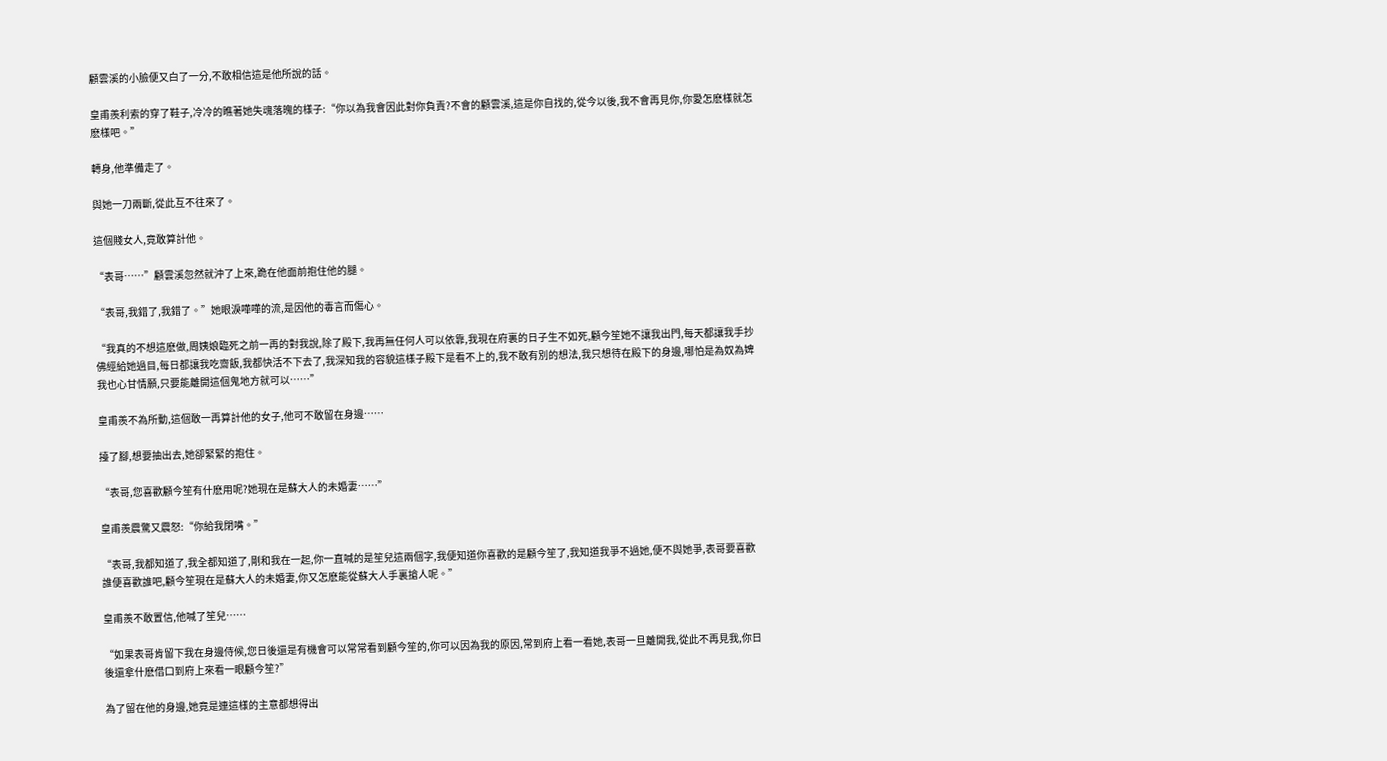顧雲溪的小臉便又白了一分,不敢相信這是他所說的話。

皇甫羨利索的穿了鞋子,冷冷的瞧著她失魂落魄的樣子:“你以為我會因此對你負責?不會的顧雲溪,這是你自找的,從今以後,我不會再見你,你愛怎麽樣就怎麽樣吧。”

轉身,他準備走了。

與她一刀兩斷,從此互不往來了。

這個賤女人,竟敢算計他。

“表哥……”顧雲溪忽然就沖了上來,跪在他面前抱住他的腿。

“表哥,我錯了,我錯了。”她眼淚嘩嘩的流,是因他的毒言而傷心。

“我真的不想這麽做,周姨娘臨死之前一再的對我說,除了殿下,我再無任何人可以依靠,我現在府裏的日子生不如死,顧今笙她不讓我出門,每天都讓我手抄佛經給她過目,每日都讓我吃齋飯,我都快活不下去了,我深知我的容貌這樣子殿下是看不上的,我不敢有別的想法,我只想待在殿下的身邊,哪怕是為奴為婢我也心甘情願,只要能離開這個鬼地方就可以……”

皇甫羨不為所動,這個敢一再算計他的女子,他可不敢留在身邊……

擡了腳,想要抽出去,她卻緊緊的抱住。

“表哥,您喜歡顧今笙有什麽用呢?她現在是蘇大人的未婚妻……”

皇甫羨震驚又震怒:“你給我閉嘴。”

“表哥,我都知道了,我全都知道了,剛和我在一起,你一直喊的是笙兒這兩個字,我便知道你喜歡的是顧今笙了,我知道我爭不過她,便不與她爭,表哥要喜歡誰便喜歡誰吧,顧今笙現在是蘇大人的未婚妻,你又怎麽能從蘇大人手裏搶人呢。”

皇甫羨不敢置信,他喊了笙兒……

“如果表哥肯留下我在身邊侍候,您日後還是有機會可以常常看到顧今笙的,你可以因為我的原因,常到府上看一看她,表哥一旦離開我,從此不再見我,你日後還拿什麽借口到府上來看一眼顧今笙?”

為了留在他的身邊,她竟是連這樣的主意都想得出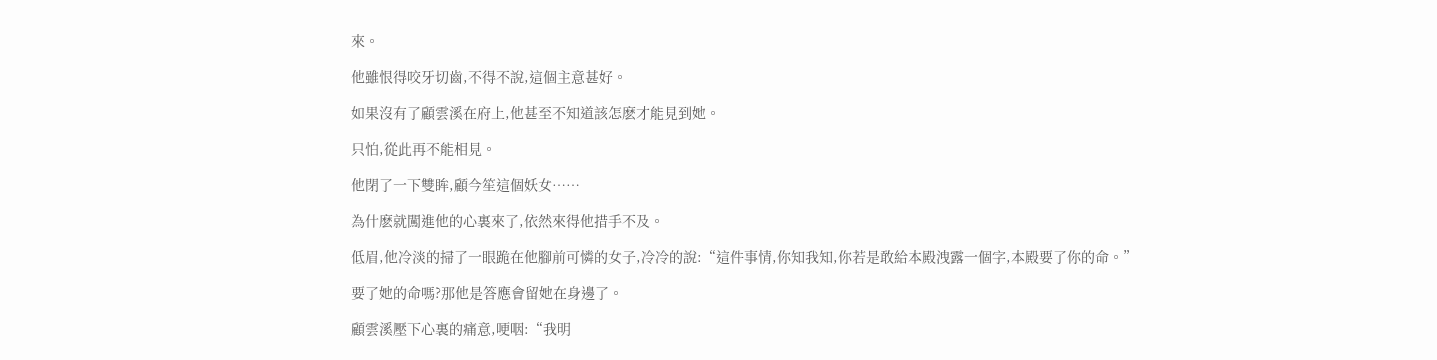來。

他雖恨得咬牙切齒,不得不說,這個主意甚好。

如果沒有了顧雲溪在府上,他甚至不知道該怎麽才能見到她。

只怕,從此再不能相見。

他閉了一下雙眸,顧今笙這個妖女……

為什麽就闖進他的心裏來了,依然來得他措手不及。

低眉,他冷淡的掃了一眼跪在他腳前可憐的女子,冷冷的說:“這件事情,你知我知,你若是敢給本殿洩露一個字,本殿要了你的命。”

要了她的命嗎?那他是答應會留她在身邊了。

顧雲溪壓下心裏的痛意,哽咽:“我明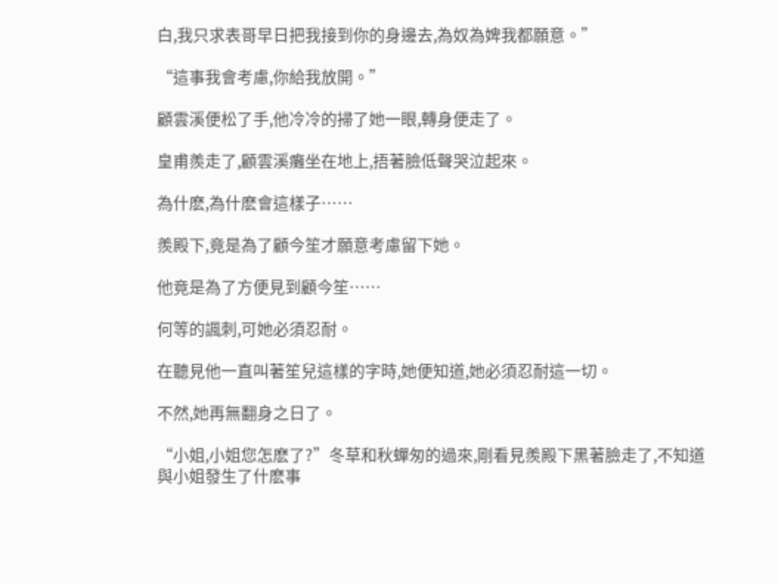白,我只求表哥早日把我接到你的身邊去,為奴為婢我都願意。”

“這事我會考慮,你給我放開。”

顧雲溪便松了手,他冷冷的掃了她一眼,轉身便走了。

皇甫羨走了,顧雲溪癱坐在地上,捂著臉低聲哭泣起來。

為什麽,為什麽會這樣子……

羨殿下,竟是為了顧今笙才願意考慮留下她。

他竟是為了方便見到顧今笙……

何等的諷刺,可她必須忍耐。

在聽見他一直叫著笙兒這樣的字時,她便知道,她必須忍耐這一切。

不然,她再無翻身之日了。

“小姐,小姐您怎麽了?”冬草和秋蟬匆的過來,剛看見羨殿下黑著臉走了,不知道與小姐發生了什麽事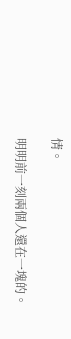情。

明明前一刻兩個人還在一塊的。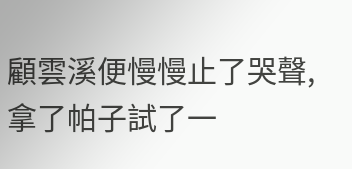顧雲溪便慢慢止了哭聲,拿了帕子試了一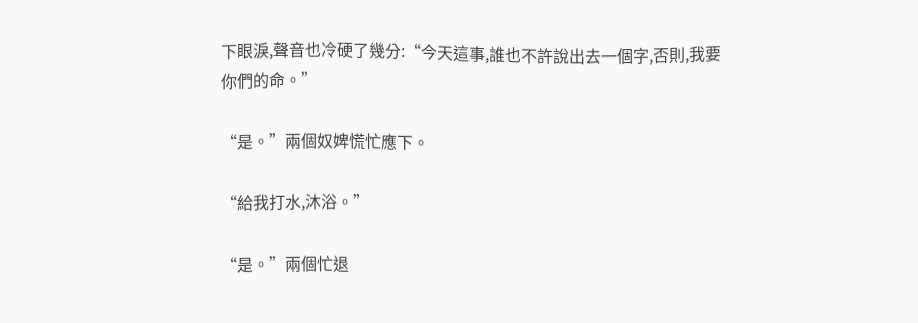下眼淚,聲音也冷硬了幾分:“今天這事,誰也不許說出去一個字,否則,我要你們的命。”

“是。”兩個奴婢慌忙應下。

“給我打水,沐浴。”

“是。”兩個忙退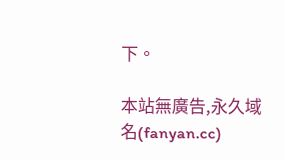下。

本站無廣告,永久域名(fanyan.cc)